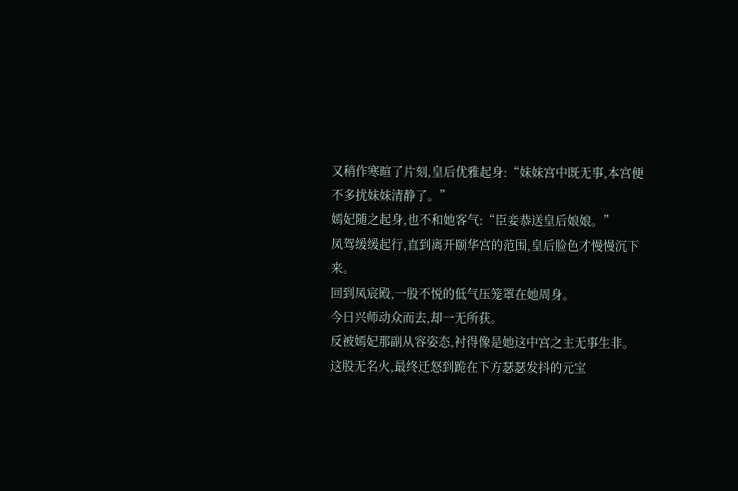又稍作寒暄了片刻,皇后优雅起身:“妹妹宫中既无事,本宫便不多扰妹妹清静了。”
嫣妃随之起身,也不和她客气:“臣妾恭送皇后娘娘。”
凤驾缓缓起行,直到离开颐华宫的范围,皇后脸色才慢慢沉下来。
回到凤宸殿,一股不悦的低气压笼罩在她周身。
今日兴师动众而去,却一无所获。
反被嫣妃那副从容姿态,衬得像是她这中宫之主无事生非。
这股无名火,最终迁怒到跪在下方瑟瑟发抖的元宝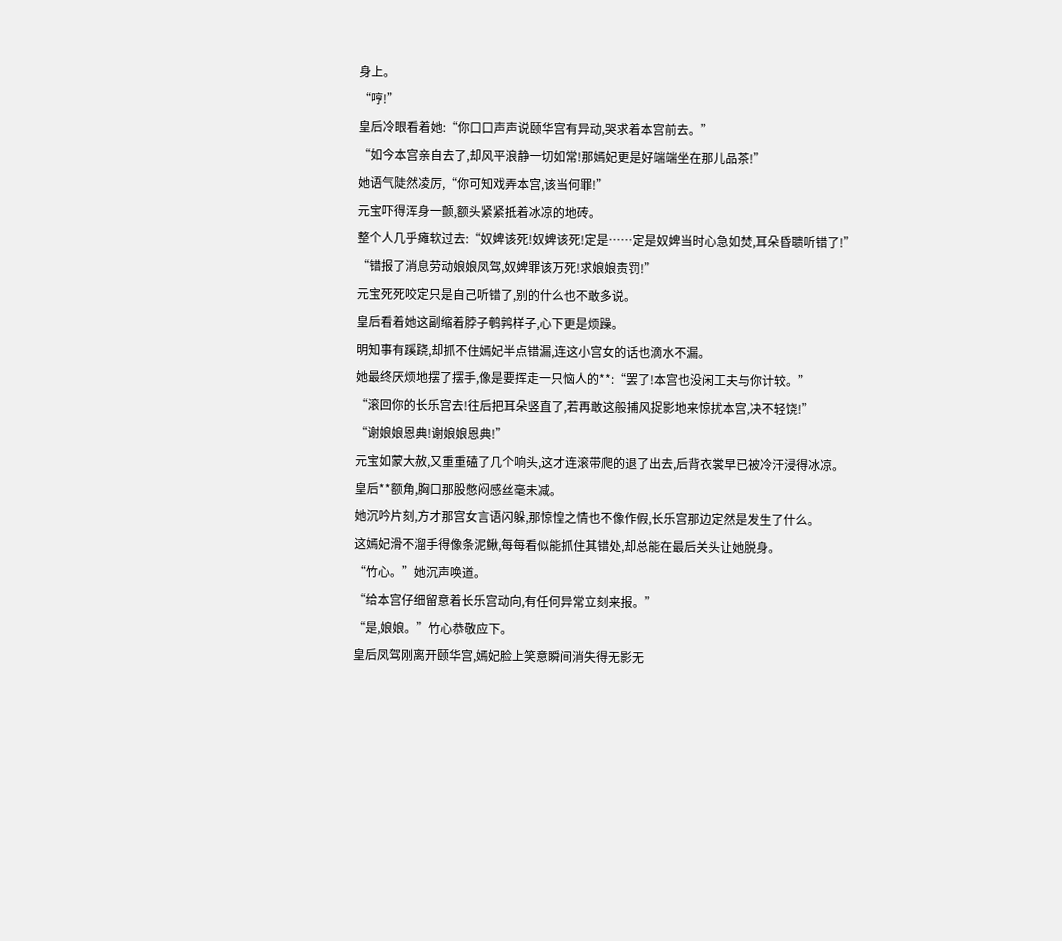身上。
“哼!”
皇后冷眼看着她:“你口口声声说颐华宫有异动,哭求着本宫前去。”
“如今本宫亲自去了,却风平浪静一切如常!那嫣妃更是好端端坐在那儿品茶!”
她语气陡然凌厉,“你可知戏弄本宫,该当何罪!”
元宝吓得浑身一颤,额头紧紧抵着冰凉的地砖。
整个人几乎瘫软过去:“奴婢该死!奴婢该死!定是……定是奴婢当时心急如焚,耳朵昏聩听错了!”
“错报了消息劳动娘娘凤驾,奴婢罪该万死!求娘娘责罚!”
元宝死死咬定只是自己听错了,别的什么也不敢多说。
皇后看着她这副缩着脖子鹌鹑样子,心下更是烦躁。
明知事有蹊跷,却抓不住嫣妃半点错漏,连这小宫女的话也滴水不漏。
她最终厌烦地摆了摆手,像是要挥走一只恼人的**:“罢了!本宫也没闲工夫与你计较。”
“滚回你的长乐宫去!往后把耳朵竖直了,若再敢这般捕风捉影地来惊扰本宫,决不轻饶!”
“谢娘娘恩典!谢娘娘恩典!”
元宝如蒙大赦,又重重磕了几个响头,这才连滚带爬的退了出去,后背衣裳早已被冷汗浸得冰凉。
皇后**额角,胸口那股憋闷感丝毫未减。
她沉吟片刻,方才那宫女言语闪躲,那惊惶之情也不像作假,长乐宫那边定然是发生了什么。
这嫣妃滑不溜手得像条泥鳅,每每看似能抓住其错处,却总能在最后关头让她脱身。
“竹心。”她沉声唤道。
“给本宫仔细留意着长乐宫动向,有任何异常立刻来报。”
“是,娘娘。”竹心恭敬应下。
皇后凤驾刚离开颐华宫,嫣妃脸上笑意瞬间消失得无影无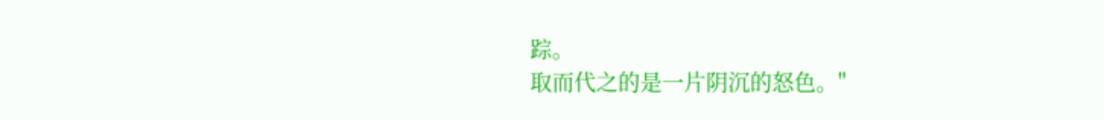踪。
取而代之的是一片阴沉的怒色。"